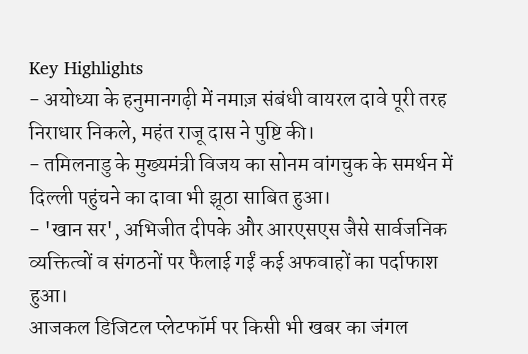Key Highlights
- अयोध्या के हनुमानगढ़ी में नमाज़ संबंधी वायरल दावे पूरी तरह निराधार निकले, महंत राजू दास ने पुष्टि की।
- तमिलनाडु के मुख्यमंत्री विजय का सोनम वांगचुक के समर्थन में दिल्ली पहुंचने का दावा भी झूठा साबित हुआ।
- 'खान सर', अभिजीत दीपके और आरएसएस जैसे सार्वजनिक व्यक्तित्वों व संगठनों पर फैलाई गईं कई अफवाहों का पर्दाफाश हुआ।
आजकल डिजिटल प्लेटफॉर्म पर किसी भी खबर का जंगल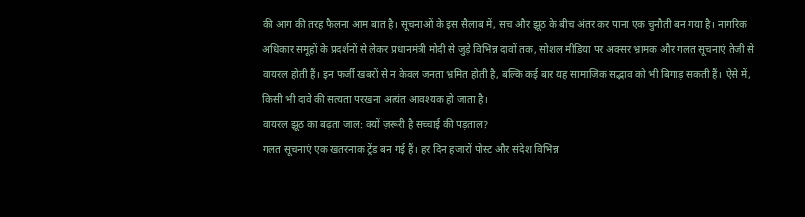की आग की तरह फैलना आम बात है। सूचनाओं के इस सैलाब में, सच और झूठ के बीच अंतर कर पाना एक चुनौती बन गया है। नागरिक अधिकार समूहों के प्रदर्शनों से लेकर प्रधानमंत्री मोदी से जुड़े विभिन्न दावों तक, सोशल मीडिया पर अक्सर भ्रामक और गलत सूचनाएं तेजी से वायरल होती हैं। इन फर्जी खबरों से न केवल जनता भ्रमित होती है, बल्कि कई बार यह सामाजिक सद्भाव को भी बिगाड़ सकती हैं। ऐसे में, किसी भी दावे की सत्यता परखना अत्यंत आवश्यक हो जाता है।
वायरल झूठ का बढ़ता जाल: क्यों ज़रूरी है सच्चाई की पड़ताल?
गलत सूचनाएं एक खतरनाक ट्रेंड बन गई हैं। हर दिन हजारों पोस्ट और संदेश विभिन्न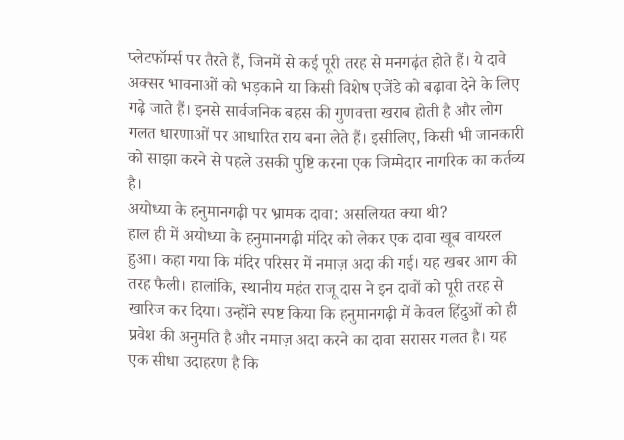प्लेटफॉर्म्स पर तैरते हैं, जिनमें से कई पूरी तरह से मनगढ़ंत होते हैं। ये दावे अक्सर भावनाओं को भड़काने या किसी विशेष एजेंडे को बढ़ावा देने के लिए गढ़े जाते हैं। इनसे सार्वजनिक बहस की गुणवत्ता खराब होती है और लोग गलत धारणाओं पर आधारित राय बना लेते हैं। इसीलिए, किसी भी जानकारी को साझा करने से पहले उसकी पुष्टि करना एक जिम्मेदार नागरिक का कर्तव्य है।
अयोध्या के हनुमानगढ़ी पर भ्रामक दावा: असलियत क्या थी?
हाल ही में अयोध्या के हनुमानगढ़ी मंदिर को लेकर एक दावा खूब वायरल हुआ। कहा गया कि मंदिर परिसर में नमाज़ अदा की गई। यह खबर आग की तरह फैली। हालांकि, स्थानीय महंत राजू दास ने इन दावों को पूरी तरह से खारिज कर दिया। उन्होंने स्पष्ट किया कि हनुमानगढ़ी में केवल हिंदुओं को ही प्रवेश की अनुमति है और नमाज़ अदा करने का दावा सरासर गलत है। यह एक सीधा उदाहरण है कि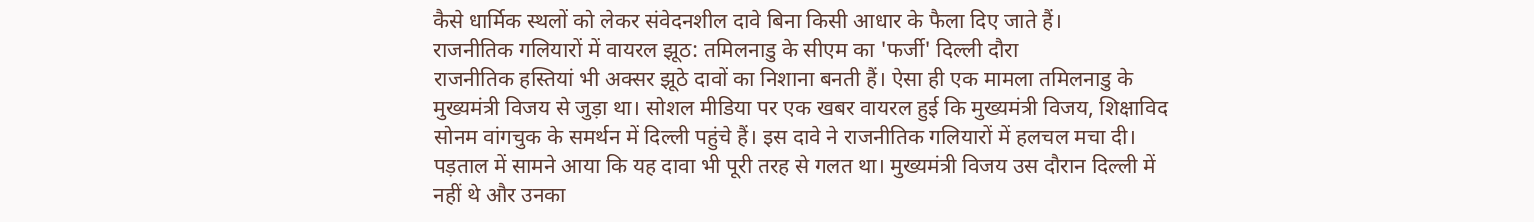कैसे धार्मिक स्थलों को लेकर संवेदनशील दावे बिना किसी आधार के फैला दिए जाते हैं।
राजनीतिक गलियारों में वायरल झूठ: तमिलनाडु के सीएम का 'फर्जी' दिल्ली दौरा
राजनीतिक हस्तियां भी अक्सर झूठे दावों का निशाना बनती हैं। ऐसा ही एक मामला तमिलनाडु के मुख्यमंत्री विजय से जुड़ा था। सोशल मीडिया पर एक खबर वायरल हुई कि मुख्यमंत्री विजय, शिक्षाविद सोनम वांगचुक के समर्थन में दिल्ली पहुंचे हैं। इस दावे ने राजनीतिक गलियारों में हलचल मचा दी। पड़ताल में सामने आया कि यह दावा भी पूरी तरह से गलत था। मुख्यमंत्री विजय उस दौरान दिल्ली में नहीं थे और उनका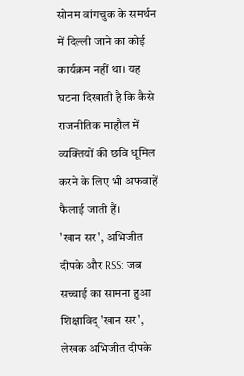सोनम वांगचुक के समर्थन में दिल्ली जाने का कोई कार्यक्रम नहीं था। यह घटना दिखाती है कि कैसे राजनीतिक माहौल में व्यक्तियों की छवि धूमिल करने के लिए भी अफवाहें फैलाई जाती हैं।
'खान सर', अभिजीत दीपके और RSS: जब सच्चाई का सामना हुआ
शिक्षाविद् 'खान सर', लेखक अभिजीत दीपके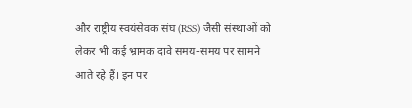और राष्ट्रीय स्वयंसेवक संघ (RSS) जैसी संस्थाओं को लेकर भी कई भ्रामक दावे समय-समय पर सामने आते रहे हैं। इन पर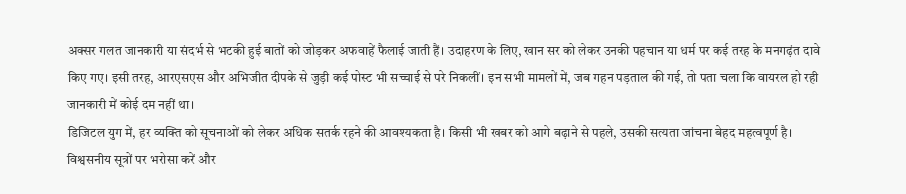अक्सर गलत जानकारी या संदर्भ से भटकी हुई बातों को जोड़कर अफवाहें फैलाई जाती हैं। उदाहरण के लिए, खान सर को लेकर उनकी पहचान या धर्म पर कई तरह के मनगढ़ंत दावे किए गए। इसी तरह, आरएसएस और अभिजीत दीपके से जुड़ी कई पोस्ट भी सच्चाई से परे निकलीं। इन सभी मामलों में, जब गहन पड़ताल की गई, तो पता चला कि वायरल हो रही जानकारी में कोई दम नहीं था।
डिजिटल युग में, हर व्यक्ति को सूचनाओं को लेकर अधिक सतर्क रहने की आवश्यकता है। किसी भी खबर को आगे बढ़ाने से पहले, उसकी सत्यता जांचना बेहद महत्वपूर्ण है। विश्वसनीय सूत्रों पर भरोसा करें और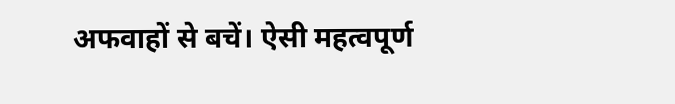अफवाहों से बचें। ऐसी महत्वपूर्ण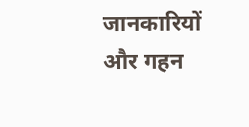जानकारियों और गहन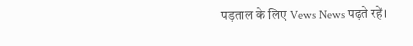पड़ताल के लिए Vews News पढ़ते रहें।